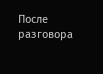После разговора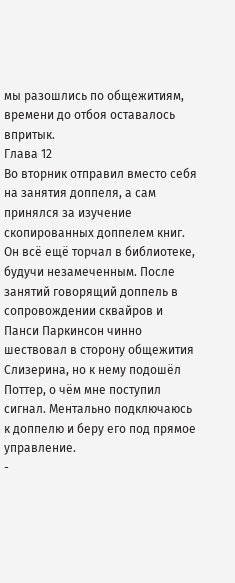мы разошлись по общежитиям, времени до отбоя оставалось впритык.
Глава 12
Во вторник отправил вместо себя на занятия доппеля, а сам принялся за изучение скопированных доппелем книг. Он всё ещё торчал в библиотеке, будучи незамеченным. После занятий говорящий доппель в сопровождении сквайров и Панси Паркинсон чинно шествовал в сторону общежития Слизерина, но к нему подошёл Поттер, о чём мне поступил сигнал. Ментально подключаюсь к доппелю и беру его под прямое управление.
-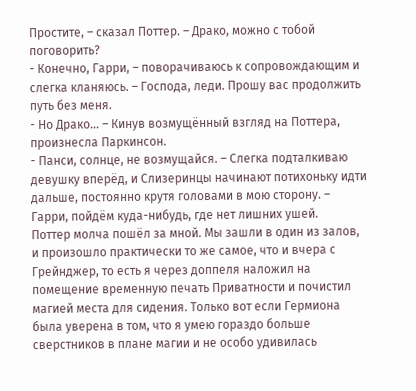Простите, – сказал Поттер. – Драко, можно с тобой поговорить?
- Конечно, Гарри, – поворачиваюсь к сопровождающим и слегка кланяюсь. – Господа, леди. Прошу вас продолжить путь без меня.
- Но Драко… – Кинув возмущённый взгляд на Поттера, произнесла Паркинсон.
- Панси, солнце, не возмущайся. – Слегка подталкиваю девушку вперёд, и Слизеринцы начинают потихоньку идти дальше, постоянно крутя головами в мою сторону. – Гарри, пойдём куда-нибудь, где нет лишних ушей.
Поттер молча пошёл за мной. Мы зашли в один из залов, и произошло практически то же самое, что и вчера с Грейнджер, то есть я через доппеля наложил на помещение временную печать Приватности и почистил магией места для сидения. Только вот если Гермиона была уверена в том, что я умею гораздо больше сверстников в плане магии и не особо удивилась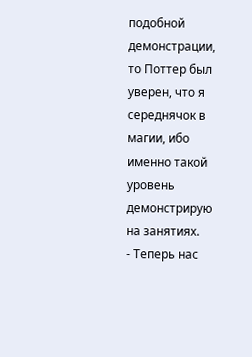подобной демонстрации, то Поттер был уверен, что я середнячок в магии, ибо именно такой уровень демонстрирую на занятиях.
- Теперь нас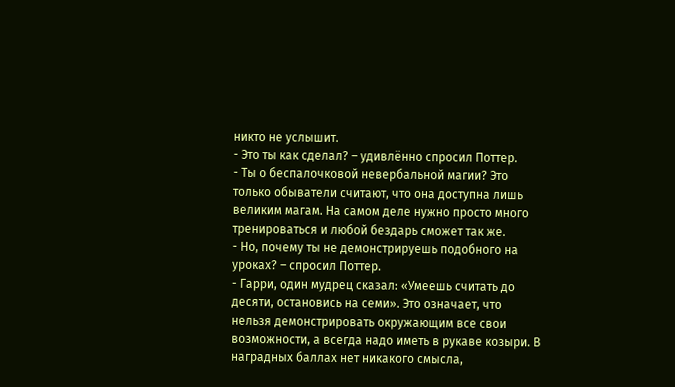никто не услышит.
- Это ты как сделал? – удивлённо спросил Поттер.
- Ты о беспалочковой невербальной магии? Это только обыватели считают, что она доступна лишь великим магам. На самом деле нужно просто много тренироваться и любой бездарь сможет так же.
- Но, почему ты не демонстрируешь подобного на уроках? – спросил Поттер.
- Гарри, один мудрец сказал: «Умеешь считать до десяти, остановись на семи». Это означает, что нельзя демонстрировать окружающим все свои возможности, а всегда надо иметь в рукаве козыри. В наградных баллах нет никакого смысла,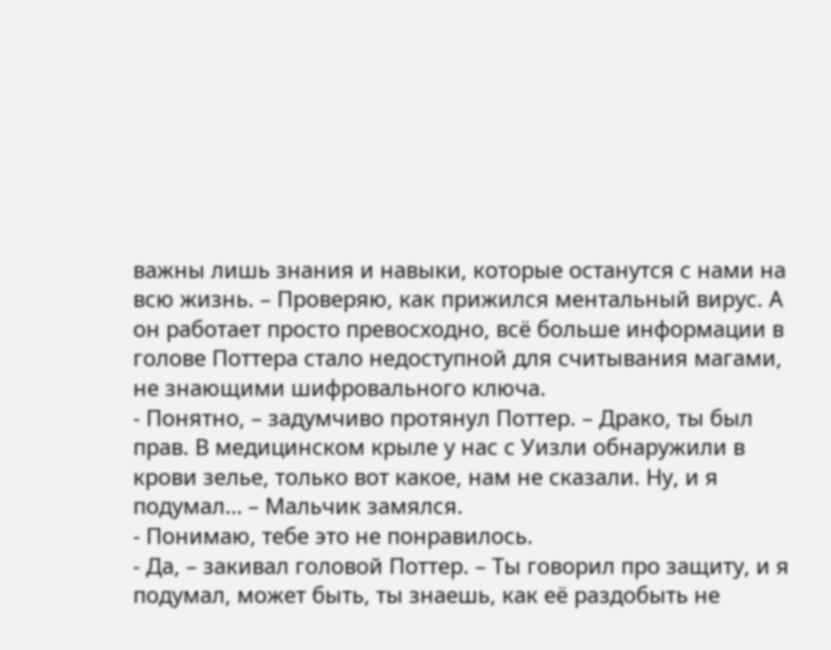важны лишь знания и навыки, которые останутся с нами на всю жизнь. – Проверяю, как прижился ментальный вирус. А он работает просто превосходно, всё больше информации в голове Поттера стало недоступной для считывания магами, не знающими шифровального ключа.
- Понятно, – задумчиво протянул Поттер. – Драко, ты был прав. В медицинском крыле у нас с Уизли обнаружили в крови зелье, только вот какое, нам не сказали. Ну, и я подумал… – Мальчик замялся.
- Понимаю, тебе это не понравилось.
- Да, – закивал головой Поттер. – Ты говорил про защиту, и я подумал, может быть, ты знаешь, как её раздобыть не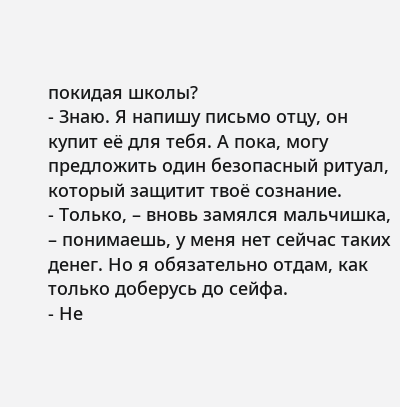покидая школы?
- Знаю. Я напишу письмо отцу, он купит её для тебя. А пока, могу предложить один безопасный ритуал, который защитит твоё сознание.
- Только, – вновь замялся мальчишка, – понимаешь, у меня нет сейчас таких денег. Но я обязательно отдам, как только доберусь до сейфа.
- Не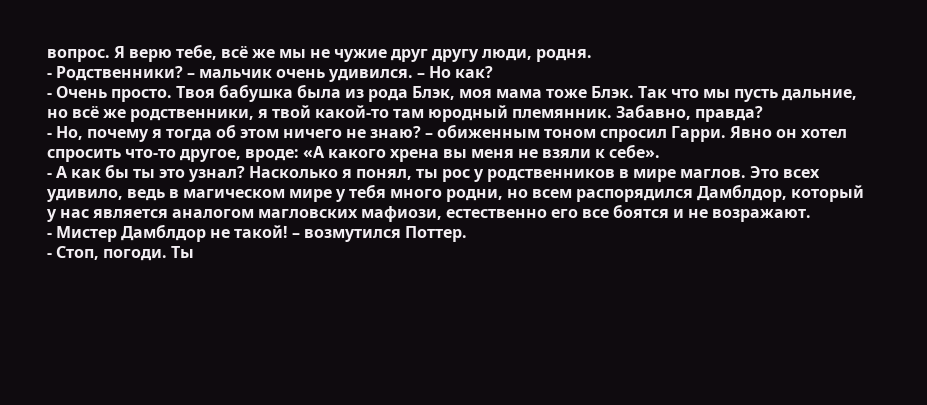вопрос. Я верю тебе, всё же мы не чужие друг другу люди, родня.
- Родственники? – мальчик очень удивился. – Но как?
- Очень просто. Твоя бабушка была из рода Блэк, моя мама тоже Блэк. Так что мы пусть дальние, но всё же родственники, я твой какой-то там юродный племянник. Забавно, правда?
- Но, почему я тогда об этом ничего не знаю? – обиженным тоном спросил Гарри. Явно он хотел спросить что-то другое, вроде: «А какого хрена вы меня не взяли к себе».
- А как бы ты это узнал? Насколько я понял, ты рос у родственников в мире маглов. Это всех удивило, ведь в магическом мире у тебя много родни, но всем распорядился Дамблдор, который у нас является аналогом магловских мафиози, естественно его все боятся и не возражают.
- Мистер Дамблдор не такой! – возмутился Поттер.
- Стоп, погоди. Ты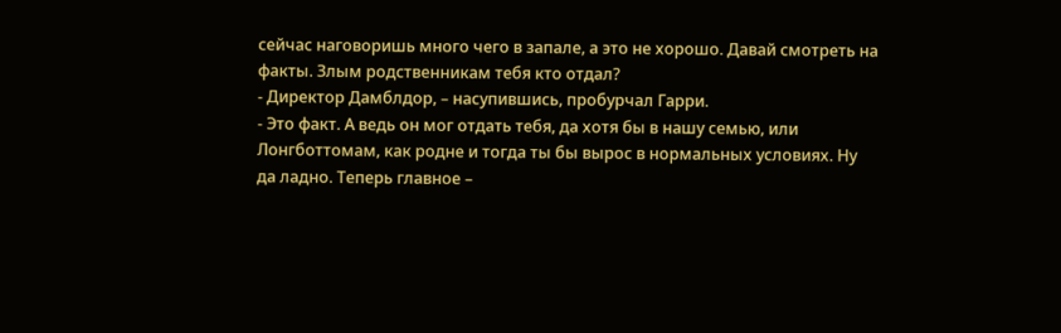сейчас наговоришь много чего в запале, а это не хорошо. Давай смотреть на факты. Злым родственникам тебя кто отдал?
- Директор Дамблдор, – насупившись, пробурчал Гарри.
- Это факт. А ведь он мог отдать тебя, да хотя бы в нашу семью, или Лонгботтомам, как родне и тогда ты бы вырос в нормальных условиях. Ну да ладно. Теперь главное –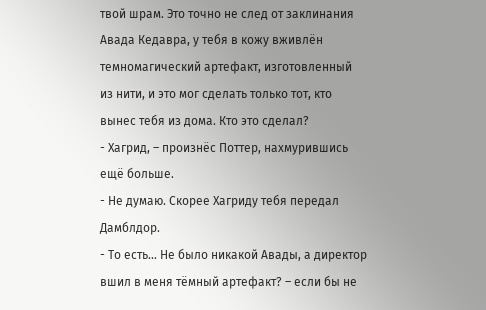твой шрам. Это точно не след от заклинания Авада Кедавра, у тебя в кожу вживлён темномагический артефакт, изготовленный из нити, и это мог сделать только тот, кто вынес тебя из дома. Кто это сделал?
- Хагрид, – произнёс Поттер, нахмурившись ещё больше.
- Не думаю. Скорее Хагриду тебя передал Дамблдор.
- То есть… Не было никакой Авады, а директор вшил в меня тёмный артефакт? – если бы не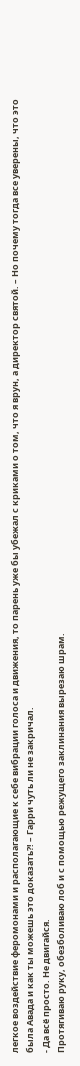легкое воздействие феромонами и располагающие к себе вибрации голоса и движения, то парень уже бы убежал с криками о том, что я врун, а директор святой. – Но почему тогда все уверены, что это была Авада и как ты можешь это доказать?! – Гарри чуть ли не закричал.
- Да всё просто. Не двигайся.
Протягиваю руку, обезболиваю лоб и с помощью режущего заклинания вырезаю шрам.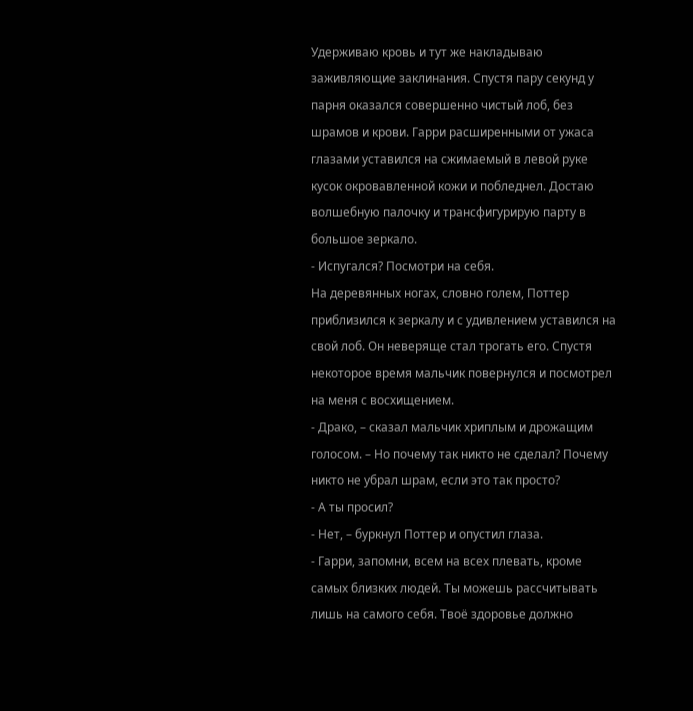Удерживаю кровь и тут же накладываю заживляющие заклинания. Спустя пару секунд у парня оказался совершенно чистый лоб, без шрамов и крови. Гарри расширенными от ужаса глазами уставился на сжимаемый в левой руке кусок окровавленной кожи и побледнел. Достаю волшебную палочку и трансфигурирую парту в большое зеркало.
- Испугался? Посмотри на себя.
На деревянных ногах, словно голем, Поттер приблизился к зеркалу и с удивлением уставился на свой лоб. Он неверяще стал трогать его. Спустя некоторое время мальчик повернулся и посмотрел на меня с восхищением.
- Драко, – сказал мальчик хриплым и дрожащим голосом. – Но почему так никто не сделал? Почему никто не убрал шрам, если это так просто?
- А ты просил?
- Нет, – буркнул Поттер и опустил глаза.
- Гарри, запомни, всем на всех плевать, кроме самых близких людей. Ты можешь рассчитывать лишь на самого себя. Твоё здоровье должно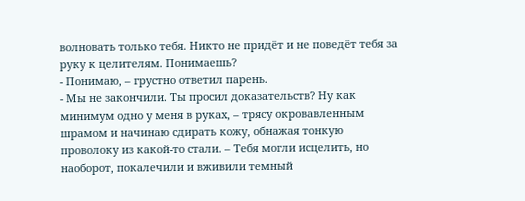волновать только тебя. Никто не придёт и не поведёт тебя за руку к целителям. Понимаешь?
- Понимаю, – грустно ответил парень.
- Мы не закончили. Ты просил доказательств? Ну как минимум одно у меня в руках, – трясу окровавленным шрамом и начинаю сдирать кожу, обнажая тонкую проволоку из какой-то стали. – Тебя могли исцелить, но наоборот, покалечили и вживили темный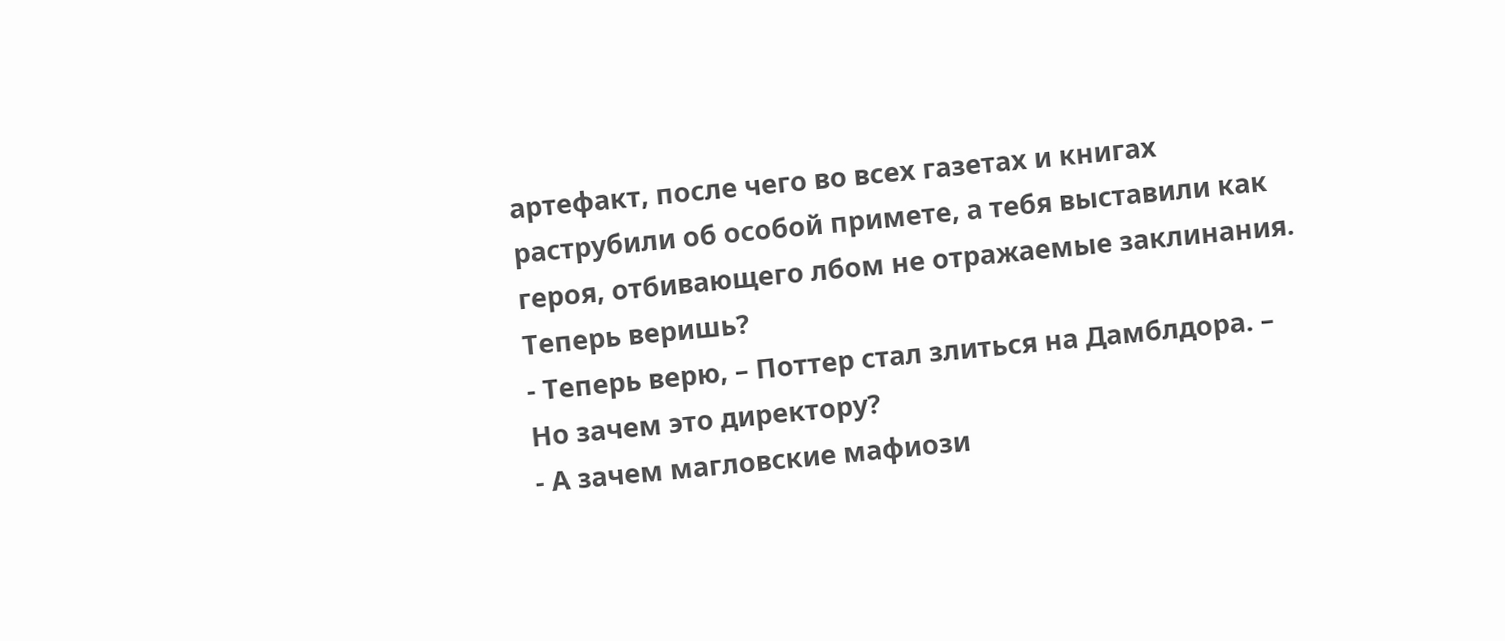артефакт, после чего во всех газетах и книгах раструбили об особой примете, а тебя выставили как героя, отбивающего лбом не отражаемые заклинания. Теперь веришь?
- Теперь верю, – Поттер стал злиться на Дамблдора. – Но зачем это директору?
- А зачем магловские мафиози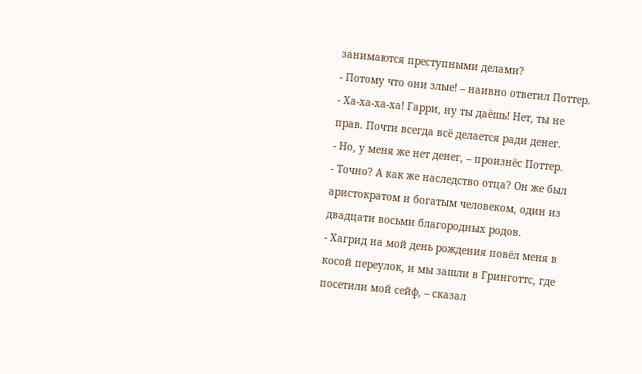занимаются преступными делами?
- Потому что они злые! – наивно ответил Поттер.
- Ха-ха-ха-ха! Гарри, ну ты даёшь! Нет, ты не прав. Почти всегда всё делается ради денег.
- Но, у меня же нет денег, – произнёс Поттер.
- Точно? А как же наследство отца? Он же был аристократом и богатым человеком, один из двадцати восьми благородных родов.
- Хагрид на мой день рождения повёл меня в косой переулок, и мы зашли в Гринготтс, где посетили мой сейф, – сказал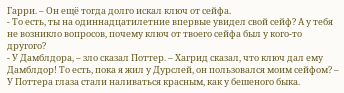Гарри. – Он ещё тогда долго искал ключ от сейфа.
- То есть, ты на одиннадцатилетние впервые увидел свой сейф? А у тебя не возникло вопросов, почему ключ от твоего сейфа был у кого-то другого?
- У Дамблдора, – зло сказал Поттер. – Хагрид сказал, что ключ дал ему Дамблдор! То есть, пока я жил у Дурслей, он пользовался моим сейфом? – У Поттера глаза стали наливаться красным, как у бешеного быка.